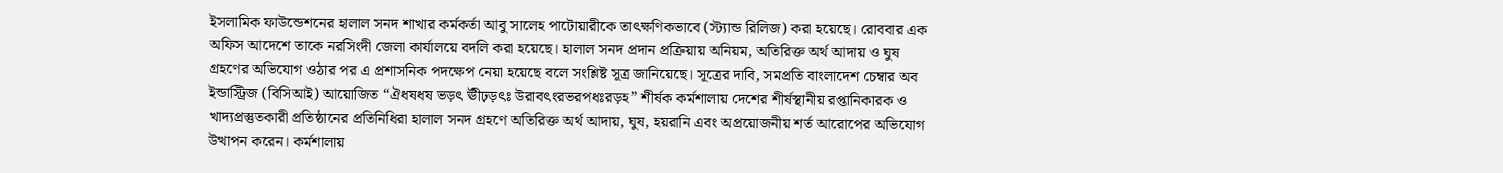ইসলামিক ফাউন্ডেশনের হালাল সনদ শাখার কর্মকর্তা আবু সালেহ পাটোয়ারীকে তাৎক্ষণিকভাবে (স্ট্যান্ড রিলিজ) করা হয়েছে। রোববার এক অফিস আদেশে তাকে নরসিংদী জেলা কার্যালয়ে বদলি করা হয়েছে। হালাল সনদ প্রদান প্রক্রিয়ায় অনিয়ম, অতিরিক্ত অর্থ আদায় ও ঘুষ গ্রহণের অভিযোগ ওঠার পর এ প্রশাসনিক পদক্ষেপ নেয়া হয়েছে বলে সংশ্লিষ্ট সূত্র জানিয়েছে। সূত্রের দাবি, সমপ্রতি বাংলাদেশ চেম্বার অব ইন্ডাস্ট্রিজ (বিসিআই) আয়োজিত “ঐধষধষ ভড়ৎ ঊীঢ়ড়ৎঃ উরাবৎংরভরপধঃরড়হ” শীর্ষক কর্মশালায় দেশের শীর্ষস্থানীয় রপ্তানিকারক ও খাদ্যপ্রস্তুতকারী প্রতিষ্ঠানের প্রতিনিধিরা হালাল সনদ গ্রহণে অতিরিক্ত অর্থ আদায়, ঘুষ, হয়রানি এবং অপ্রয়োজনীয় শর্ত আরোপের অভিযোগ উত্থাপন করেন। কর্মশালায়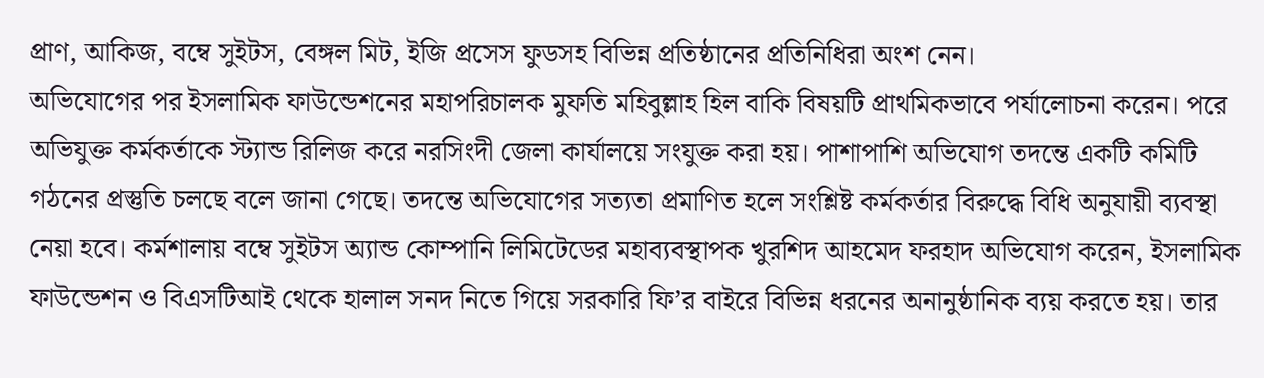প্রাণ, আকিজ, বম্বে সুইটস, বেঙ্গল মিট, ইজি প্রসেস ফুডসহ বিভিন্ন প্রতিষ্ঠানের প্রতিনিধিরা অংশ নেন।
অভিযোগের পর ইসলামিক ফাউন্ডেশনের মহাপরিচালক মুফতি মহিবুল্লাহ হিল বাকি বিষয়টি প্রাথমিকভাবে পর্যালোচনা করেন। পরে অভিযুক্ত কর্মকর্তাকে স্ট্যান্ড রিলিজ করে নরসিংদী জেলা কার্যালয়ে সংযুক্ত করা হয়। পাশাপাশি অভিযোগ তদন্তে একটি কমিটি গঠনের প্রস্তুতি চলছে বলে জানা গেছে। তদন্তে অভিযোগের সত্যতা প্রমাণিত হলে সংশ্লিষ্ট কর্মকর্তার বিরুদ্ধে বিধি অনুযায়ী ব্যবস্থা নেয়া হবে। কর্মশালায় বম্বে সুইটস অ্যান্ড কোম্পানি লিমিটেডের মহাব্যবস্থাপক খুরশিদ আহমেদ ফরহাদ অভিযোগ করেন, ইসলামিক ফাউন্ডেশন ও বিএসটিআই থেকে হালাল সনদ নিতে গিয়ে সরকারি ফি’র বাইরে বিভিন্ন ধরনের অনানুষ্ঠানিক ব্যয় করতে হয়। তার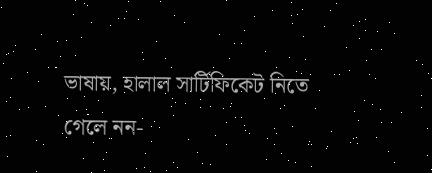ভাষায়, হালাল সার্টিফিকেট নিতে গেলে নন-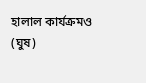হালাল কার্যক্রমও (ঘুষ)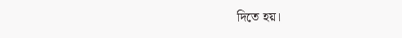দিতে হয়।